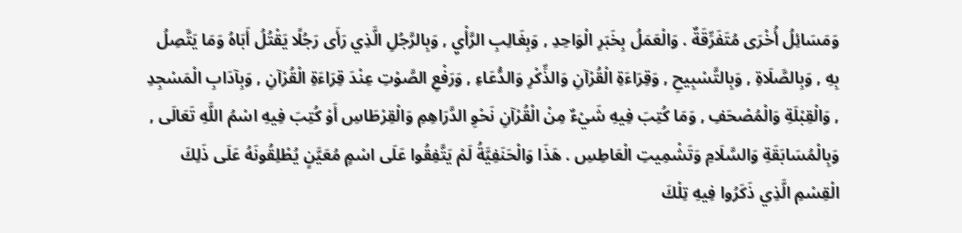وَمَسَائِلُ أُخْرَى مُتَفَرِّقَةٌ . وَالْعَمَلُ بِخَبَرِ الْوَاحِدِ , وَبِغَالِبِ الرَّأْيِ , وَبِالرَّجُلِ الَّذِي رَأَى رَجُلًا يَقْتُلُ أَبَاهُ وَمَا يَتَّصِلُ بِهِ , وَبِالصَّلَاةِ , وَبِالتَّسْبِيحِ , وَقِرَاءَةِ الْقُرْآنِ وَالذِّكْرِ وَالدُّعَاءِ , وَرَفْعِ الصَّوْتِ عِنْدَ قِرَاءَةِ الْقُرْآنِ , وَبِآدَابِ الْمَسْجِدِ , وَالْقِبْلَةِ وَالْمُصْحَفِ , وَمَا كُتِبَ فِيهِ شَيْءٌ مِنْ الْقُرْآنِ نَحْوِ الدَّرَاهِمِ وَالْقِرْطَاسِ أَوْ كُتِبَ فِيهِ اسْمُ اللَّهِ تَعَالَى , وَبِالْمُسَابَقَةِ وَالسَّلَامِ وَتَشْمِيتِ الْعَاطِسِ . هَذَا وَالْحَنَفِيَّةُ لَمْ يَتَّفِقُوا عَلَى اسْمٍ مُعَيَّنٍ يُطْلِقُونَهُ عَلَى ذَلِكَ الْقِسْمِ الَّذِي ذَكَرُوا فِيهِ تِلْكَ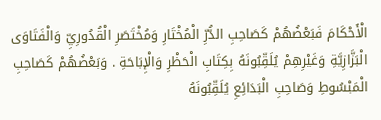الْأَحْكَامَ فَبَعْضُهُمْ كَصَاحِبِ الدُّرِّ الْمُخْتَارِ وَمُخْتَصَرِ الْقُدُورِيِّ وَالْفَتَاوَى الْبَزَّازِيَّةِ وَغَيْرِهِمْ يُلَقِّبُونَهُ بِكِتَابِ الْحَظْرِ وَالْإِبَاحَةِ . وَبَعْضُهُمْ كَصَاحِبِ الْمَبْسُوطِ وَصَاحِبِ الْبَدَائِعِ يُلَقِّبُونَهُ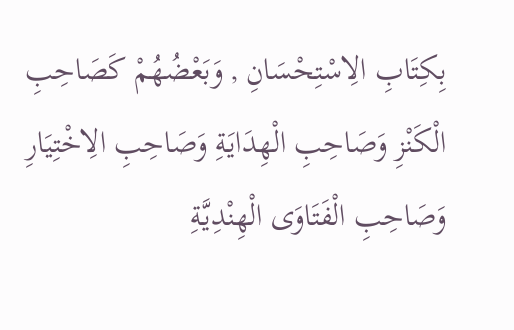بِكِتَابِ الِاسْتِحْسَانِ , وَبَعْضُهُمْ كَصَاحِبِ الْكَنْزِ وَصَاحِبِ الْهِدَايَةِ وَصَاحِبِ الِاخْتِيَارِ وَصَاحِبِ الْفَتَاوَى الْهِنْدِيَّةِ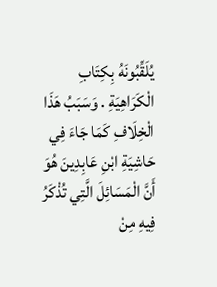يُلَقِّبُونَهُ بِكِتَابِ الْكَرَاهِيَةِ . وَسَبَبُ هَذَا الْخِلَافِ كَمَا جَاءَ فِي حَاشِيَةِ ابْنِ عَابِدِينَ هُوَ أَنَّ الْمَسَائِلَ الَّتِي تُذْكَرُ فِيهِ مِنْ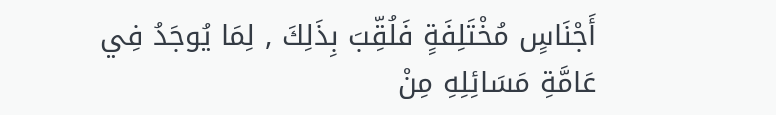أَجْنَاسٍ مُخْتَلِفَةٍ فَلُقِّبَ بِذَلِكَ , لِمَا يُوجَدُ فِي عَامَّةِ مَسَائِلِهِ مِنْ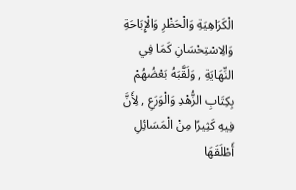الْكَرَاهِيَةِ وَالْحَظْرِ وَالْإِبَاحَةِ وَالِاسْتِحْسَانِ كَمَا فِي النِّهَايَةِ , وَلَقَّبَهُ بَعْضُهُمْ بِكِتَابِ الزُّهْدِ وَالْوَرَعِ , لِأَنَّ فِيهِ كَثِيرًا مِنْ الْمَسَائِلِ أَطْلَقَهَا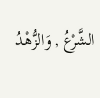الشَّرْعُ , وَالزُّهْدُ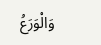وَالْوَرَعُ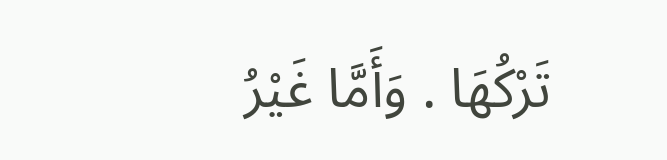تَرْكُهَا . وَأَمَّا غَيْرُ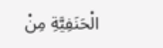الْحَنَفِيَّةِ مِنْ